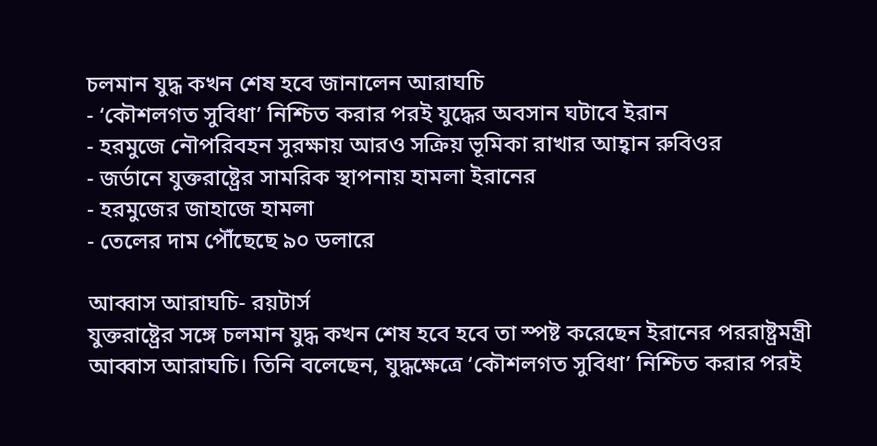চলমান যুদ্ধ কখন শেষ হবে জানালেন আরাঘচি
- ‘কৌশলগত সুবিধা’ নিশ্চিত করার পরই যুদ্ধের অবসান ঘটাবে ইরান
- হরমুজে নৌপরিবহন সুরক্ষায় আরও সক্রিয় ভূমিকা রাখার আহ্বান রুবিওর
- জর্ডানে যুক্তরাষ্ট্রের সামরিক স্থাপনায় হামলা ইরানের
- হরমুজের জাহাজে হামলা
- তেলের দাম পৌঁছেছে ৯০ ডলারে

আব্বাস আরাঘচি- রয়টার্স
যুক্তরাষ্ট্রের সঙ্গে চলমান যুদ্ধ কখন শেষ হবে হবে তা স্পষ্ট করেছেন ইরানের পররাষ্ট্রমন্ত্রী আব্বাস আরাঘচি। তিনি বলেছেন, যুদ্ধক্ষেত্রে ‘কৌশলগত সুবিধা’ নিশ্চিত করার পরই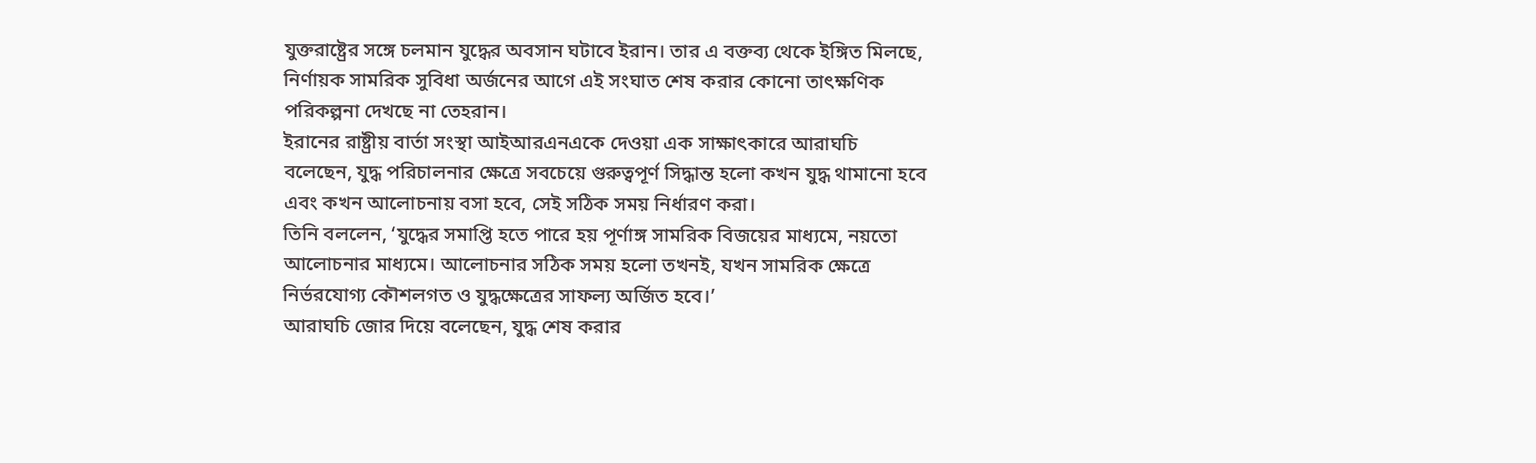যুক্তরাষ্ট্রের সঙ্গে চলমান যুদ্ধের অবসান ঘটাবে ইরান। তার এ বক্তব্য থেকে ইঙ্গিত মিলছে, নির্ণায়ক সামরিক সুবিধা অর্জনের আগে এই সংঘাত শেষ করার কোনো তাৎক্ষণিক পরিকল্পনা দেখছে না তেহরান।
ইরানের রাষ্ট্রীয় বার্তা সংস্থা আইআরএনএকে দেওয়া এক সাক্ষাৎকারে আরাঘচি বলেছেন, যুদ্ধ পরিচালনার ক্ষেত্রে সবচেয়ে গুরুত্বপূর্ণ সিদ্ধান্ত হলো কখন যুদ্ধ থামানো হবে এবং কখন আলোচনায় বসা হবে, সেই সঠিক সময় নির্ধারণ করা।
তিনি বললেন, ‘যুদ্ধের সমাপ্তি হতে পারে হয় পূর্ণাঙ্গ সামরিক বিজয়ের মাধ্যমে, নয়তো আলোচনার মাধ্যমে। আলোচনার সঠিক সময় হলো তখনই, যখন সামরিক ক্ষেত্রে নির্ভরযোগ্য কৌশলগত ও যুদ্ধক্ষেত্রের সাফল্য অর্জিত হবে।’
আরাঘচি জোর দিয়ে বলেছেন, যুদ্ধ শেষ করার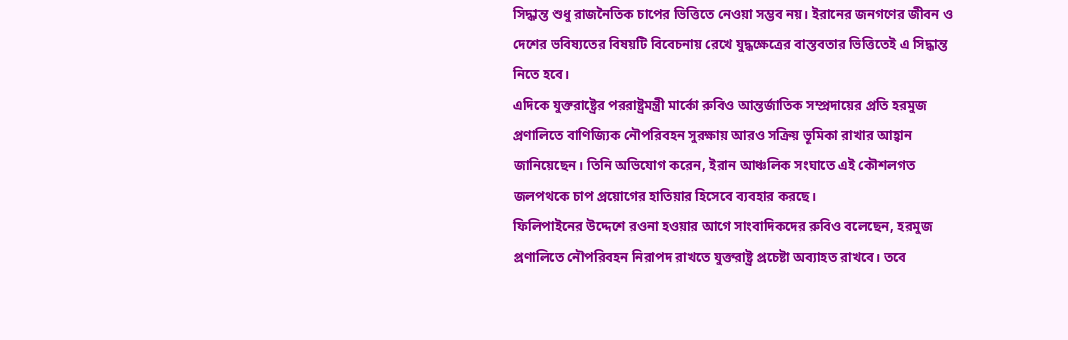সিদ্ধান্ত শুধু রাজনৈতিক চাপের ভিত্তিতে নেওয়া সম্ভব নয়। ইরানের জনগণের জীবন ও দেশের ভবিষ্যতের বিষয়টি বিবেচনায় রেখে যুদ্ধক্ষেত্রের বাস্তবতার ভিত্তিতেই এ সিদ্ধান্ত নিতে হবে।
এদিকে যুক্তরাষ্ট্রের পররাষ্ট্রমন্ত্রী মার্কো রুবিও আন্তর্জাতিক সম্প্রদায়ের প্রতি হরমুজ প্রণালিতে বাণিজ্যিক নৌপরিবহন সুরক্ষায় আরও সক্রিয় ভূমিকা রাখার আহ্বান জানিয়েছেন। তিনি অভিযোগ করেন, ইরান আঞ্চলিক সংঘাতে এই কৌশলগত জলপথকে চাপ প্রয়োগের হাতিয়ার হিসেবে ব্যবহার করছে।
ফিলিপাইনের উদ্দেশে রওনা হওয়ার আগে সাংবাদিকদের রুবিও বলেছেন, হরমুজ প্রণালিতে নৌপরিবহন নিরাপদ রাখতে যুক্তরাষ্ট্র প্রচেষ্টা অব্যাহত রাখবে। তবে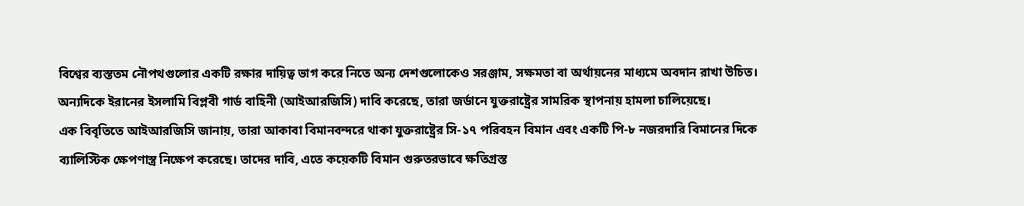বিশ্বের ব্যস্ততম নৌপথগুলোর একটি রক্ষার দায়িত্ব ভাগ করে নিতে অন্য দেশগুলোকেও সরঞ্জাম, সক্ষমতা বা অর্থায়নের মাধ্যমে অবদান রাখা উচিত।
অন্যদিকে ইরানের ইসলামি বিপ্লবী গার্ড বাহিনী (আইআরজিসি) দাবি করেছে, তারা জর্ডানে যুক্তরাষ্ট্রের সামরিক স্থাপনায় হামলা চালিয়েছে।
এক বিবৃতিতে আইআরজিসি জানায়, তারা আকাবা বিমানবন্দরে থাকা যুক্তরাষ্ট্রের সি-১৭ পরিবহন বিমান এবং একটি পি-৮ নজরদারি বিমানের দিকে ব্যালিস্টিক ক্ষেপণাস্ত্র নিক্ষেপ করেছে। তাদের দাবি, এতে কয়েকটি বিমান গুরুতরভাবে ক্ষতিগ্রস্ত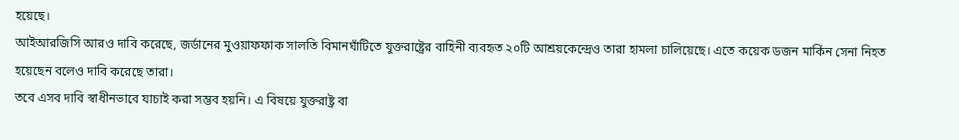হয়েছে।
আইআরজিসি আরও দাবি করেছে, জর্ডানের মুওয়াফফাক সালতি বিমানঘাঁটিতে যুক্তরাষ্ট্রের বাহিনী ব্যবহৃত ২০টি আশ্রয়কেন্দ্রেও তারা হামলা চালিয়েছে। এতে কয়েক ডজন মার্কিন সেনা নিহত হয়েছেন বলেও দাবি করেছে তারা।
তবে এসব দাবি স্বাধীনভাবে যাচাই করা সম্ভব হয়নি। এ বিষয়ে যুক্তরাষ্ট্র বা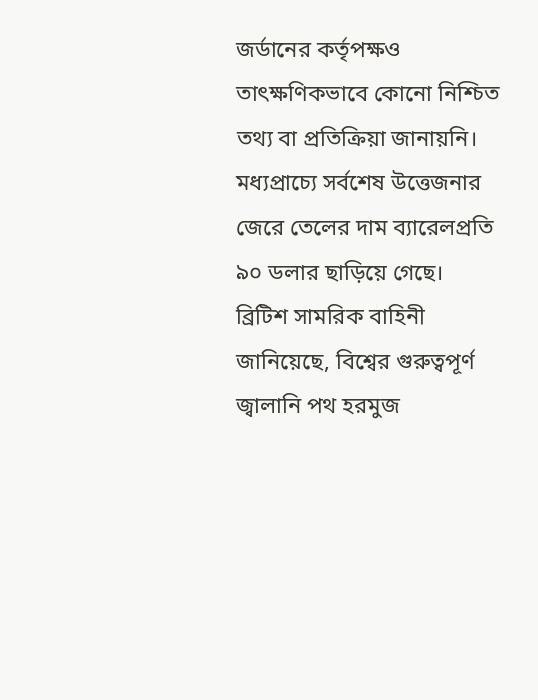জর্ডানের কর্তৃপক্ষও তাৎক্ষণিকভাবে কোনো নিশ্চিত তথ্য বা প্রতিক্রিয়া জানায়নি।
মধ্যপ্রাচ্যে সর্বশেষ উত্তেজনার জেরে তেলের দাম ব্যারেলপ্রতি ৯০ ডলার ছাড়িয়ে গেছে।
ব্রিটিশ সামরিক বাহিনী জানিয়েছে, বিশ্বের গুরুত্বপূর্ণ জ্বালানি পথ হরমুজ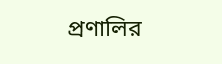প্রণালির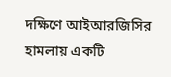দক্ষিণে আইআরজিসির হামলায় একটি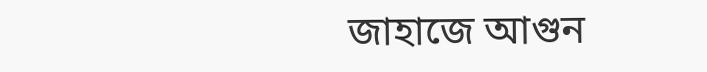জাহাজে আগুন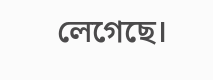লেগেছে।